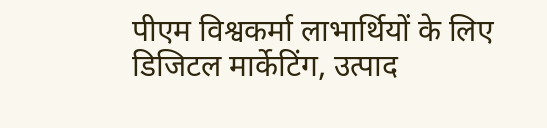पीएम विश्वकर्मा लाभार्थियों के लिए डिजिटल मार्केटिंग, उत्पाद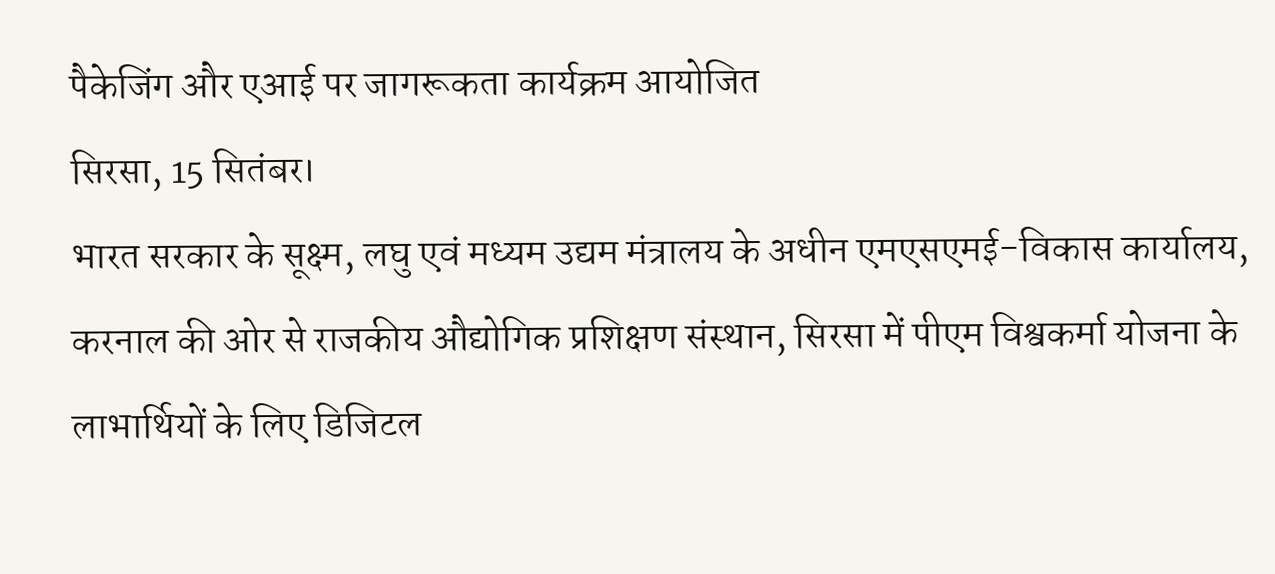पैकेजिंग और एआई पर जागरूकता कार्यक्रम आयोजित
सिरसा, 15 सितंबर।
भारत सरकार के सूक्ष्म, लघु एवं मध्यम उद्यम मंत्रालय के अधीन एमएसएमई-विकास कार्यालय, करनाल की ओर से राजकीय औद्योगिक प्रशिक्षण संस्थान, सिरसा में पीएम विश्वकर्मा योजना के लाभार्थियों के लिए डिजिटल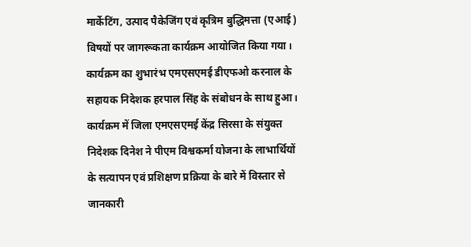मार्केटिंग, उत्पाद पैकेजिंग एवं कृत्रिम बुद्धिमत्ता (एआई) विषयों पर जागरूकता कार्यक्रम आयोजित किया गया। कार्यक्रम का शुभारंभ एमएसएमई डीएफओ करनाल के सहायक निदेशक हरपाल सिंह के संबोधन के साथ हुआ।
कार्यक्रम में जिला एमएसएमई केंद्र सिरसा के संयुक्त निदेशक दिनेश ने पीएम विश्वकर्मा योजना के लाभार्थियों के सत्यापन एवं प्रशिक्षण प्रक्रिया के बारे में विस्तार से जानकारी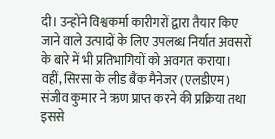दी। उन्होंने विश्वकर्मा कारीगरों द्वारा तैयार किए जाने वाले उत्पादों के लिए उपलब्ध निर्यात अवसरों के बारे में भी प्रतिभागियों को अवगत कराया। वहीं, सिरसा के लीड बैंक मैनेजर (एलडीएम) संजीव कुमार ने ऋण प्राप्त करने की प्रक्रिया तथा इससे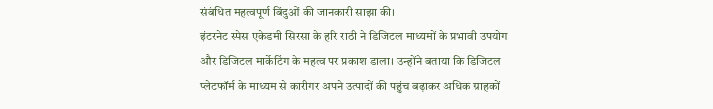संबंधित महत्वपूर्ण बिंदुओं की जानकारी साझा की।
इंटरनेट स्पेस एकेडमी सिरसा के हरि राठी ने डिजिटल माध्यमों के प्रभावी उपयोग और डिजिटल मार्केटिंग के महत्व पर प्रकाश डाला। उन्होंने बताया कि डिजिटल प्लेटफॉर्म के माध्यम से कारीगर अपने उत्पादों की पहुंच बढ़ाकर अधिक ग्राहकों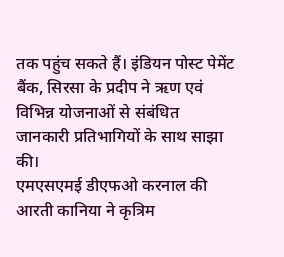तक पहुंच सकते हैं। इंडियन पोस्ट पेमेंट बैंक, सिरसा के प्रदीप ने ऋण एवं विभिन्न योजनाओं से संबंधित जानकारी प्रतिभागियों के साथ साझा की।
एमएसएमई डीएफओ करनाल की आरती कानिया ने कृत्रिम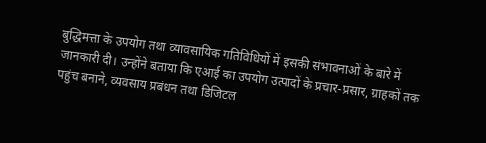बुद्धिमत्ता के उपयोग तथा व्यावसायिक गतिविधियों में इसकी संभावनाओं के बारे में जानकारी दी। उन्होंने बताया कि एआई का उपयोग उत्पादों के प्रचार-प्रसार, ग्राहकों तक पहुंच बनाने, व्यवसाय प्रबंधन तथा डिजिटल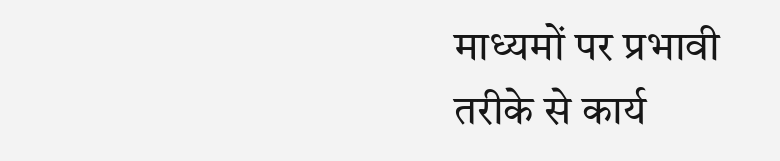माध्यमों पर प्रभावी तरीके से कार्य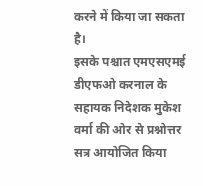करने में किया जा सकता है।
इसके पश्चात एमएसएमई डीएफओ करनाल के सहायक निदेशक मुकेश वर्मा की ओर से प्रश्नोत्तर सत्र आयोजित किया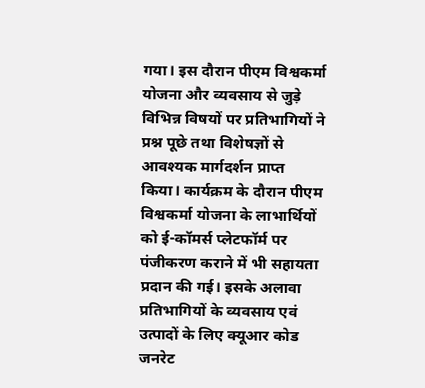गया। इस दौरान पीएम विश्वकर्मा योजना और व्यवसाय से जुड़े विभिन्न विषयों पर प्रतिभागियों ने प्रश्न पूछे तथा विशेषज्ञों से आवश्यक मार्गदर्शन प्राप्त किया। कार्यक्रम के दौरान पीएम विश्वकर्मा योजना के लाभार्थियों को ई-कॉमर्स प्लेटफॉर्म पर पंजीकरण कराने में भी सहायता प्रदान की गई। इसके अलावा प्रतिभागियों के व्यवसाय एवं उत्पादों के लिए क्यूआर कोड जनरेट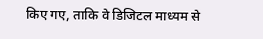किए गए, ताकि वे डिजिटल माध्यम से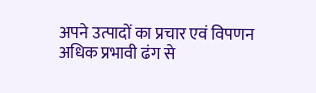अपने उत्पादों का प्रचार एवं विपणन अधिक प्रभावी ढंग से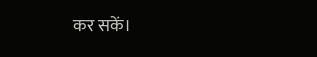कर सकें।